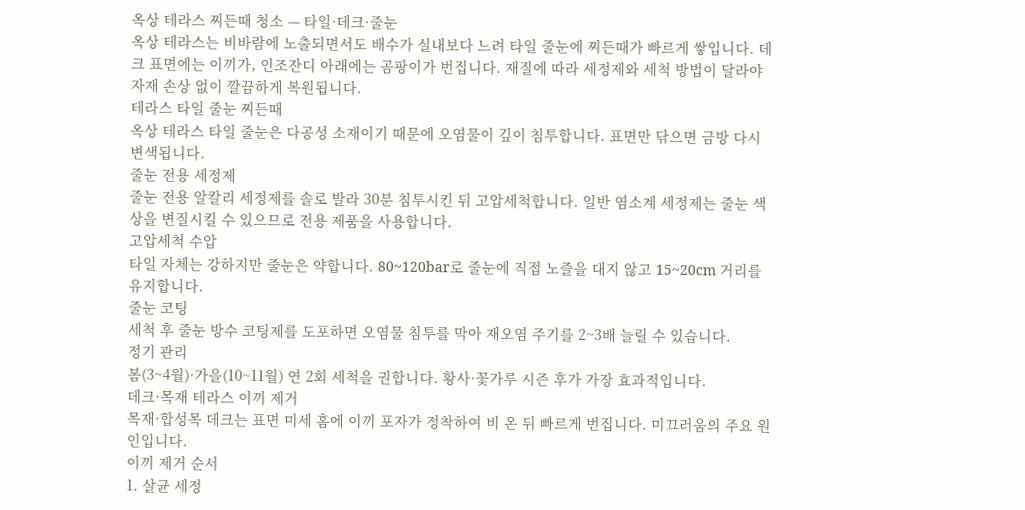옥상 테라스 찌든때 청소 — 타일·데크·줄눈
옥상 테라스는 비바람에 노출되면서도 배수가 실내보다 느려 타일 줄눈에 찌든때가 빠르게 쌓입니다. 데크 표면에는 이끼가, 인조잔디 아래에는 곰팡이가 번집니다. 재질에 따라 세정제와 세척 방법이 달라야 자재 손상 없이 깔끔하게 복원됩니다.
테라스 타일 줄눈 찌든때
옥상 테라스 타일 줄눈은 다공성 소재이기 때문에 오염물이 깊이 침투합니다. 표면만 닦으면 금방 다시 변색됩니다.
줄눈 전용 세정제
줄눈 전용 알칼리 세정제를 솔로 발라 30분 침투시킨 뒤 고압세척합니다. 일반 염소계 세정제는 줄눈 색상을 변질시킬 수 있으므로 전용 제품을 사용합니다.
고압세척 수압
타일 자체는 강하지만 줄눈은 약합니다. 80~120bar로 줄눈에 직접 노즐을 대지 않고 15~20cm 거리를 유지합니다.
줄눈 코팅
세척 후 줄눈 방수 코팅제를 도포하면 오염물 침투를 막아 재오염 주기를 2~3배 늘릴 수 있습니다.
정기 관리
봄(3~4월)·가을(10~11월) 연 2회 세척을 권합니다. 황사·꽃가루 시즌 후가 가장 효과적입니다.
데크·목재 테라스 이끼 제거
목재·합성목 데크는 표면 미세 홈에 이끼 포자가 정착하여 비 온 뒤 빠르게 번집니다. 미끄러움의 주요 원인입니다.
이끼 제거 순서
1. 살균 세정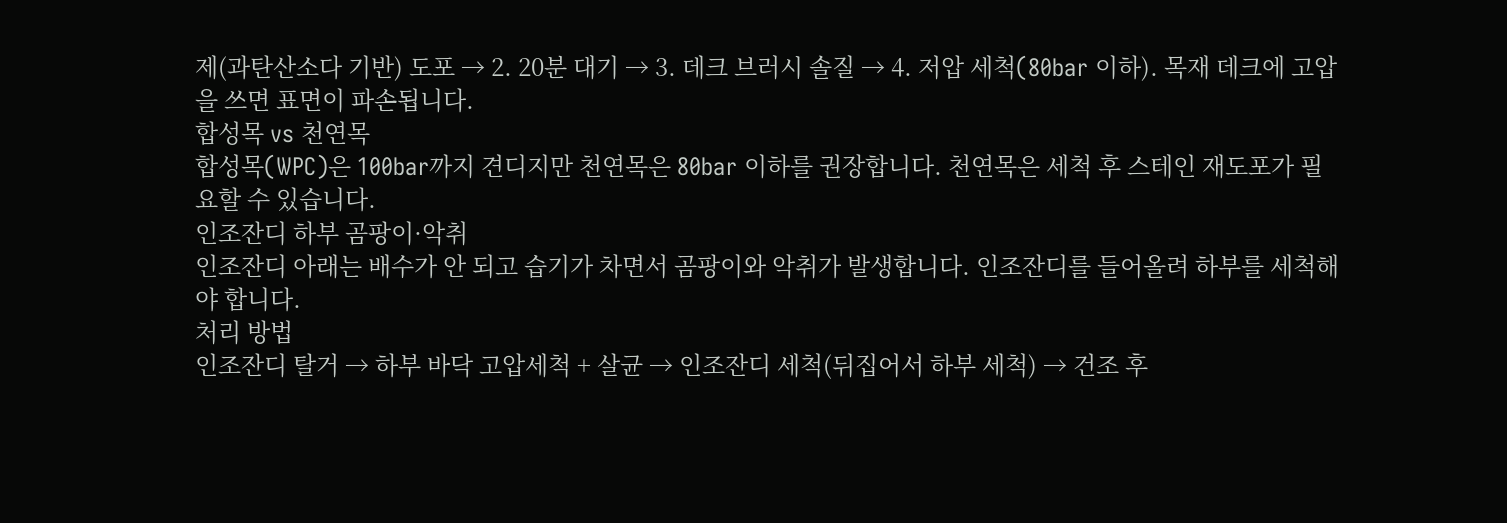제(과탄산소다 기반) 도포 → 2. 20분 대기 → 3. 데크 브러시 솔질 → 4. 저압 세척(80bar 이하). 목재 데크에 고압을 쓰면 표면이 파손됩니다.
합성목 vs 천연목
합성목(WPC)은 100bar까지 견디지만 천연목은 80bar 이하를 권장합니다. 천연목은 세척 후 스테인 재도포가 필요할 수 있습니다.
인조잔디 하부 곰팡이·악취
인조잔디 아래는 배수가 안 되고 습기가 차면서 곰팡이와 악취가 발생합니다. 인조잔디를 들어올려 하부를 세척해야 합니다.
처리 방법
인조잔디 탈거 → 하부 바닥 고압세척 + 살균 → 인조잔디 세척(뒤집어서 하부 세척) → 건조 후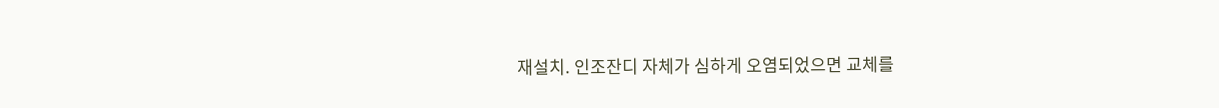재설치. 인조잔디 자체가 심하게 오염되었으면 교체를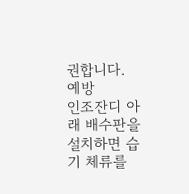권합니다.
예방
인조잔디 아래 배수판을 설치하면 습기 체류를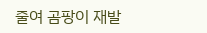줄여 곰팡이 재발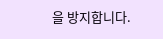을 방지합니다.